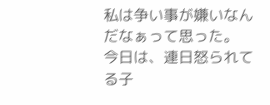私は争い事が嫌いなんだなぁって思った。
今日は、連日怒られてる子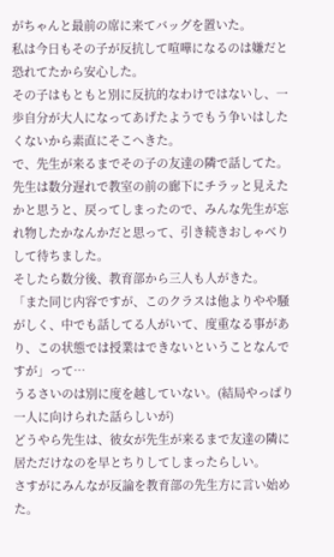がちゃんと最前の席に来てバッグを置いた。
私は今日もその子が反抗して喧嘩になるのは嫌だと恐れてたから安心した。
その子はもともと別に反抗的なわけではないし、一歩自分が大人になってあげたようでもう争いはしたくないから素直にそこへきた。
で、先生が来るまでその子の友達の隣で話してた。
先生は数分遅れで教室の前の廊下にチラッと見えたかと思うと、戻ってしまったので、みんな先生が忘れ物したかなんかだと思って、引き続きおしゃべりして待ちました。
そしたら数分後、教育部から三人も人がきた。
「また同じ内容ですが、このクラスは他よりやや騒がしく、中でも話してる人がいて、度重なる事があり、この状態では授業はできないということなんですが」って…
うるさいのは別に度を越していない。(結局やっぱり一人に向けられた話らしいが)
どうやら先生は、彼女が先生が来るまで友達の隣に居ただけなのを早とちりしてしまったらしい。
さすがにみんなが反論を教育部の先生方に言い始めた。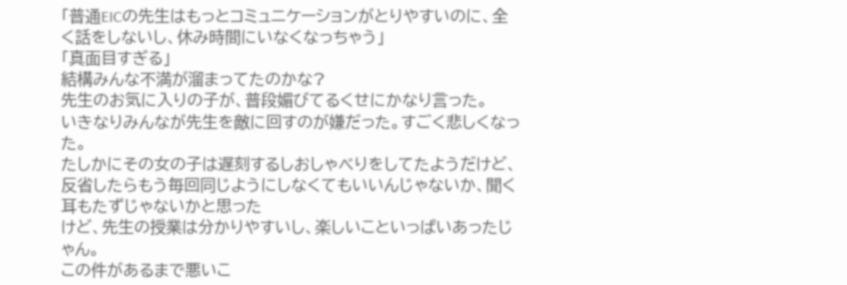「普通EICの先生はもっとコミュニケーションがとりやすいのに、全く話をしないし、休み時間にいなくなっちゃう」
「真面目すぎる」
結構みんな不満が溜まってたのかな?
先生のお気に入りの子が、普段媚びてるくせにかなり言った。
いきなりみんなが先生を敵に回すのが嫌だった。すごく悲しくなった。
たしかにその女の子は遅刻するしおしゃべりをしてたようだけど、反省したらもう毎回同じようにしなくてもいいんじゃないか、聞く耳もたずじゃないかと思った
けど、先生の授業は分かりやすいし、楽しいこといっぱいあったじゃん。
この件があるまで悪いこ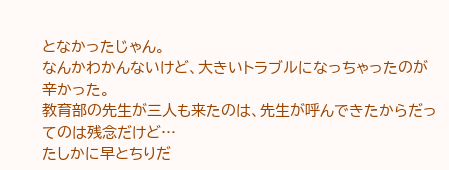となかったじゃん。
なんかわかんないけど、大きいトラブルになっちゃったのが辛かった。
教育部の先生が三人も来たのは、先生が呼んできたからだってのは残念だけど…
たしかに早とちりだ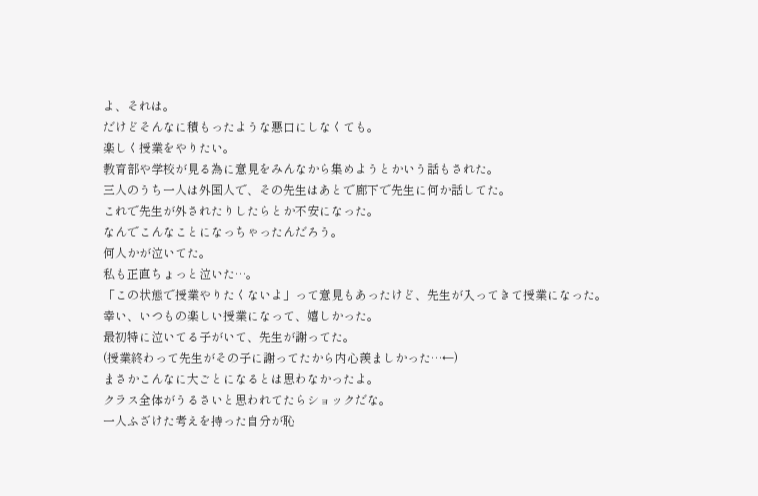よ、それは。
だけどそんなに積もったような悪口にしなくても。
楽しく授業をやりたい。
教育部や学校が見る為に意見をみんなから集めようとかいう話もされた。
三人のうち一人は外国人で、その先生はあとで廊下で先生に何か話してた。
これで先生が外されたりしたらとか不安になった。
なんでこんなことになっちゃったんだろう。
何人かが泣いてた。
私も正直ちょっと泣いた…。
「この状態で授業やりたくないよ」って意見もあったけど、先生が入ってきて授業になった。
幸い、いつもの楽しい授業になって、嬉しかった。
最初特に泣いてる子がいて、先生が謝ってた。
(授業終わって先生がその子に謝ってたから内心羨ましかった…←)
まさかこんなに大ごとになるとは思わなかったよ。
クラス全体がうるさいと思われてたらショックだな。
一人ふざけた考えを持った自分が恥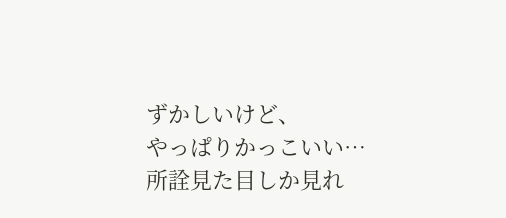ずかしいけど、
やっぱりかっこいい…
所詮見た目しか見れ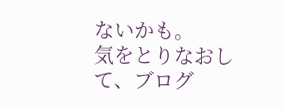ないかも。
気をとりなおして、ブログ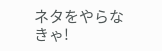ネタをやらなきゃ!